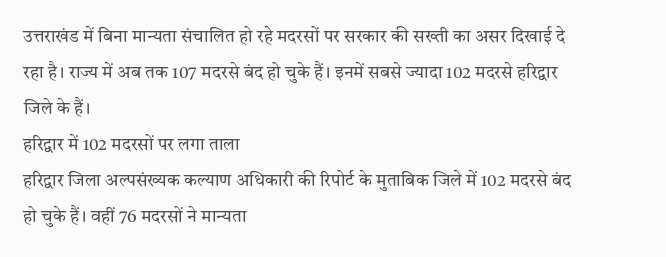उत्तराखंड में बिना मान्यता संचालित हो रहे मदरसों पर सरकार की सख्ती का असर दिखाई दे रहा है। राज्य में अब तक 107 मदरसे बंद हो चुके हैं। इनमें सबसे ज्यादा 102 मदरसे हरिद्वार जिले के हैं।
हरिद्वार में 102 मदरसों पर लगा ताला
हरिद्वार जिला अल्पसंख्यक कल्याण अधिकारी की रिपोर्ट के मुताबिक जिले में 102 मदरसे बंद हो चुके हैं। वहीं 76 मदरसों ने मान्यता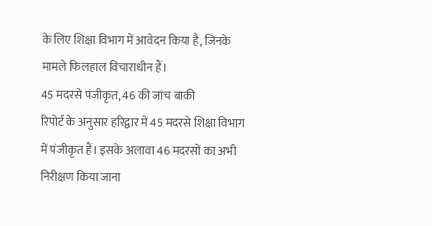के लिए शिक्षा विभाग में आवेदन किया है, जिनके मामले फिलहाल विचाराधीन हैं।
45 मदरसे पंजीकृत, 46 की जांच बाकी
रिपोर्ट के अनुसार हरिद्वार में 45 मदरसे शिक्षा विभाग में पंजीकृत हैं। इसके अलावा 46 मदरसों का अभी निरीक्षण किया जाना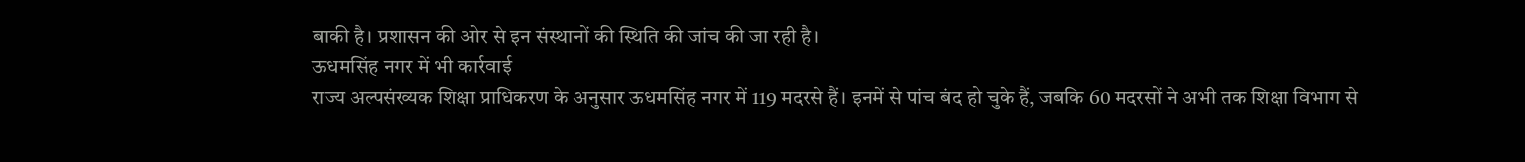बाकी है। प्रशासन की ओर से इन संस्थानों की स्थिति की जांच की जा रही है।
ऊधमसिंह नगर में भी कार्रवाई
राज्य अल्पसंख्यक शिक्षा प्राधिकरण के अनुसार ऊधमसिंह नगर में 119 मदरसे हैं। इनमें से पांच बंद हो चुके हैं, जबकि 60 मदरसों ने अभी तक शिक्षा विभाग से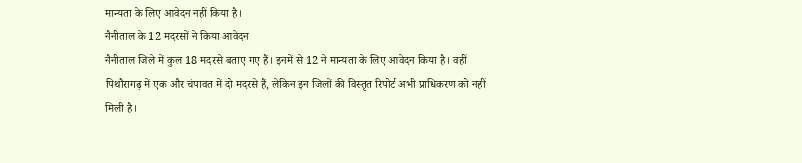मान्यता के लिए आवेदन नहीं किया है।
नैनीताल के 12 मदरसों ने किया आवेदन
नैनीताल जिले में कुल 18 मदरसे बताए गए हैं। इनमें से 12 ने मान्यता के लिए आवेदन किया है। वहीं पिथौरागढ़ में एक और चंपावत में दो मदरसे हैं, लेकिन इन जिलों की विस्तृत रिपोर्ट अभी प्राधिकरण को नहीं मिली है।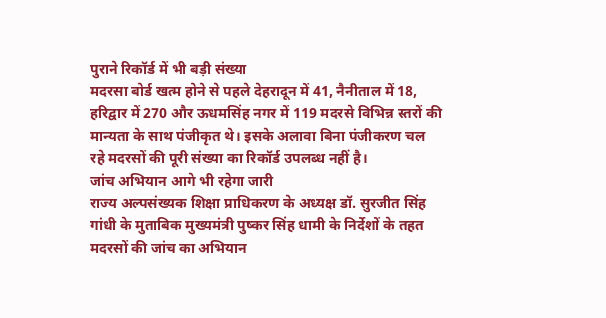पुराने रिकॉर्ड में भी बड़ी संख्या
मदरसा बोर्ड खत्म होने से पहले देहरादून में 41, नैनीताल में 18, हरिद्वार में 270 और ऊधमसिंह नगर में 119 मदरसे विभिन्न स्तरों की मान्यता के साथ पंजीकृत थे। इसके अलावा बिना पंजीकरण चल रहे मदरसों की पूरी संख्या का रिकॉर्ड उपलब्ध नहीं है।
जांच अभियान आगे भी रहेगा जारी
राज्य अल्पसंख्यक शिक्षा प्राधिकरण के अध्यक्ष डॉ. सुरजीत सिंह गांधी के मुताबिक मुख्यमंत्री पुष्कर सिंह धामी के निर्देशों के तहत मदरसों की जांच का अभियान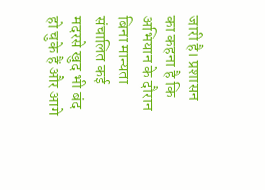जारी है। प्रशासन का कहना है कि अभियान के दौरान बिना मान्यता संचालित कई मदरसे खुद भी बंद हो चुके हैं और आगे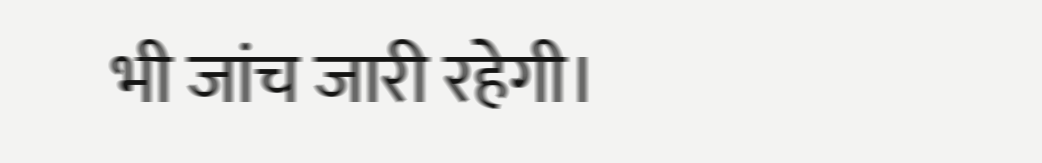भी जांच जारी रहेगी।